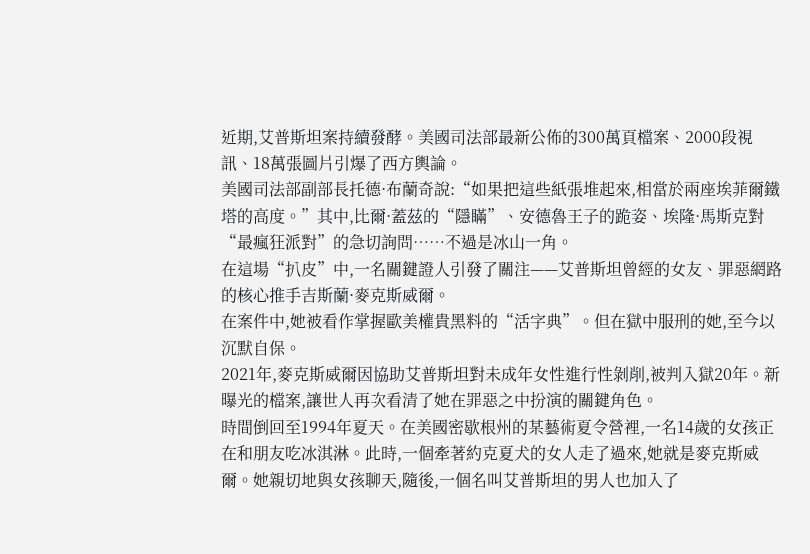近期,艾普斯坦案持續發酵。美國司法部最新公佈的300萬頁檔案、2000段視訊、18萬張圖片引爆了西方輿論。
美國司法部副部長托德·布蘭奇說:“如果把這些紙張堆起來,相當於兩座埃菲爾鐵塔的高度。”其中,比爾·蓋茲的“隱瞞”、安德魯王子的跪姿、埃隆·馬斯克對“最瘋狂派對”的急切詢問……不過是冰山一角。
在這場“扒皮”中,一名關鍵證人引發了關注——艾普斯坦曾經的女友、罪惡網路的核心推手吉斯蘭·麥克斯威爾。
在案件中,她被看作掌握歐美權貴黑料的“活字典”。但在獄中服刑的她,至今以沉默自保。
2021年,麥克斯威爾因協助艾普斯坦對未成年女性進行性剝削,被判入獄20年。新曝光的檔案,讓世人再次看清了她在罪惡之中扮演的關鍵角色。
時間倒回至1994年夏天。在美國密歇根州的某藝術夏令營裡,一名14歲的女孩正在和朋友吃冰淇淋。此時,一個牽著約克夏犬的女人走了過來,她就是麥克斯威爾。她親切地與女孩聊天,隨後,一個名叫艾普斯坦的男人也加入了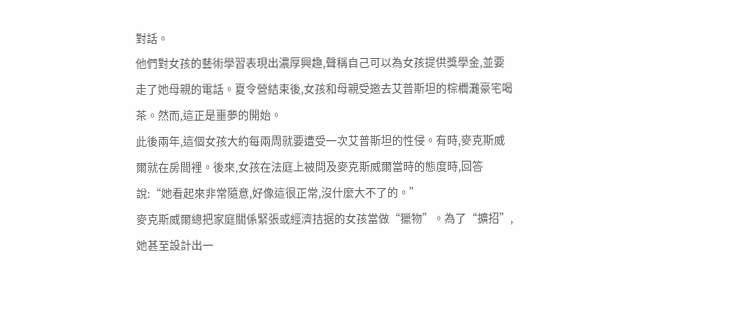對話。
他們對女孩的藝術學習表現出濃厚興趣,聲稱自己可以為女孩提供獎學金,並要走了她母親的電話。夏令營結束後,女孩和母親受邀去艾普斯坦的棕櫚灘豪宅喝茶。然而,這正是噩夢的開始。
此後兩年,這個女孩大約每兩周就要遭受一次艾普斯坦的性侵。有時,麥克斯威爾就在房間裡。後來,女孩在法庭上被問及麥克斯威爾當時的態度時,回答說:“她看起來非常隨意,好像這很正常,沒什麼大不了的。”
麥克斯威爾總把家庭關係緊張或經濟拮据的女孩當做“獵物”。為了“擴招”,她甚至設計出一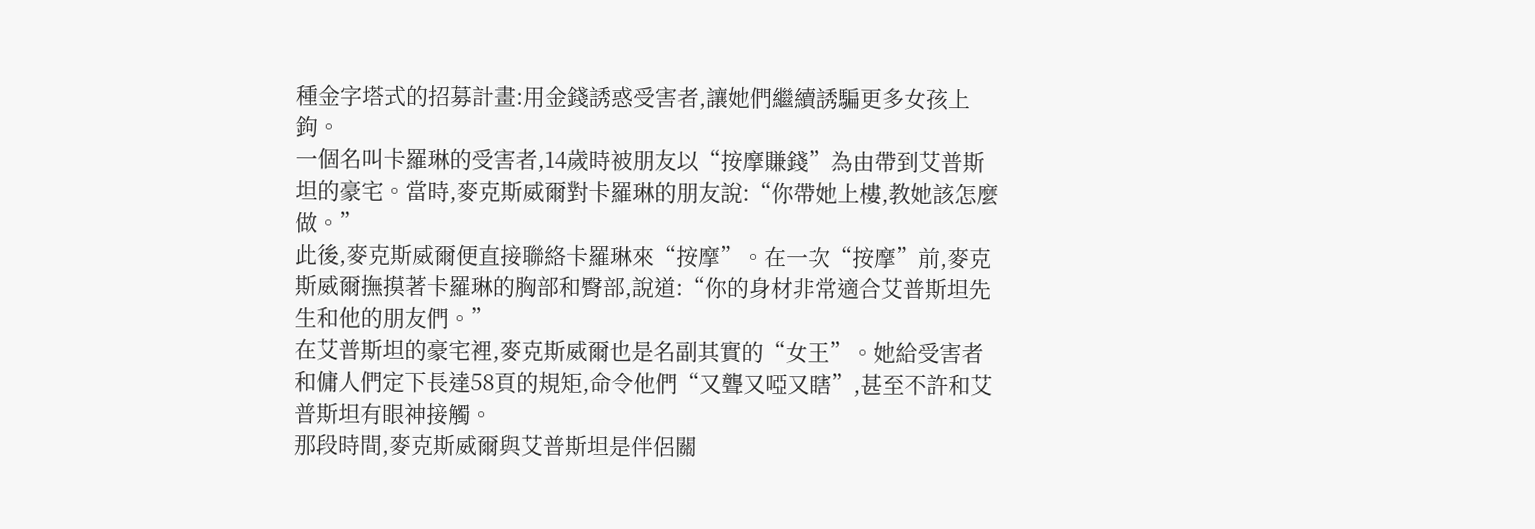種金字塔式的招募計畫:用金錢誘惑受害者,讓她們繼續誘騙更多女孩上鉤。
一個名叫卡羅琳的受害者,14歲時被朋友以“按摩賺錢”為由帶到艾普斯坦的豪宅。當時,麥克斯威爾對卡羅琳的朋友說:“你帶她上樓,教她該怎麼做。”
此後,麥克斯威爾便直接聯絡卡羅琳來“按摩”。在一次“按摩”前,麥克斯威爾撫摸著卡羅琳的胸部和臀部,說道:“你的身材非常適合艾普斯坦先生和他的朋友們。”
在艾普斯坦的豪宅裡,麥克斯威爾也是名副其實的“女王”。她給受害者和傭人們定下長達58頁的規矩,命令他們“又聾又啞又瞎”,甚至不許和艾普斯坦有眼神接觸。
那段時間,麥克斯威爾與艾普斯坦是伴侶關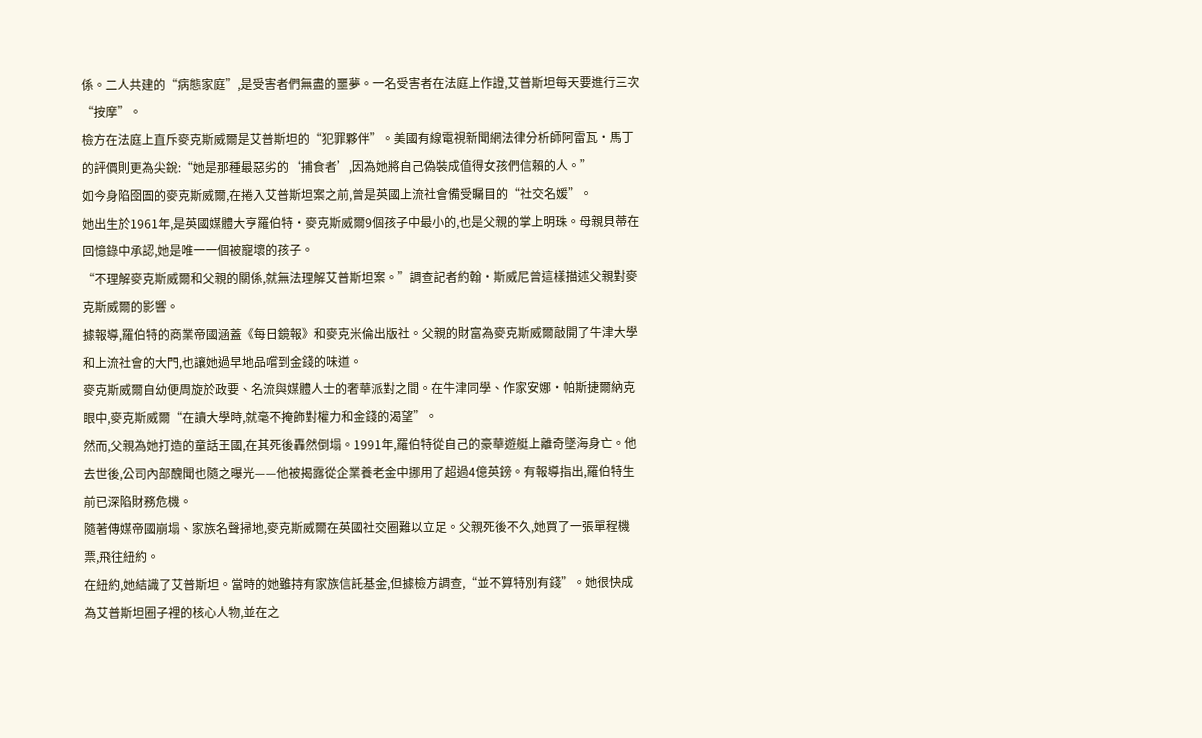係。二人共建的“病態家庭”,是受害者們無盡的噩夢。一名受害者在法庭上作證,艾普斯坦每天要進行三次“按摩”。
檢方在法庭上直斥麥克斯威爾是艾普斯坦的“犯罪夥伴”。美國有線電視新聞網法律分析師阿雷瓦·馬丁的評價則更為尖銳:“她是那種最惡劣的‘捕食者’,因為她將自己偽裝成值得女孩們信賴的人。”
如今身陷囹圄的麥克斯威爾,在捲入艾普斯坦案之前,曾是英國上流社會備受矚目的“社交名媛”。
她出生於1961年,是英國媒體大亨羅伯特·麥克斯威爾9個孩子中最小的,也是父親的掌上明珠。母親貝蒂在回憶錄中承認,她是唯一一個被寵壞的孩子。
“不理解麥克斯威爾和父親的關係,就無法理解艾普斯坦案。”調查記者約翰·斯威尼曾這樣描述父親對麥克斯威爾的影響。
據報導,羅伯特的商業帝國涵蓋《每日鏡報》和麥克米倫出版社。父親的財富為麥克斯威爾敲開了牛津大學和上流社會的大門,也讓她過早地品嚐到金錢的味道。
麥克斯威爾自幼便周旋於政要、名流與媒體人士的奢華派對之間。在牛津同學、作家安娜·帕斯捷爾納克眼中,麥克斯威爾“在讀大學時,就毫不掩飾對權力和金錢的渴望”。
然而,父親為她打造的童話王國,在其死後轟然倒塌。1991年,羅伯特從自己的豪華遊艇上離奇墜海身亡。他去世後,公司內部醜聞也隨之曝光——他被揭露從企業養老金中挪用了超過4億英鎊。有報導指出,羅伯特生前已深陷財務危機。
隨著傳媒帝國崩塌、家族名聲掃地,麥克斯威爾在英國社交圈難以立足。父親死後不久,她買了一張單程機票,飛往紐約。
在紐約,她結識了艾普斯坦。當時的她雖持有家族信託基金,但據檢方調查,“並不算特別有錢”。她很快成為艾普斯坦圈子裡的核心人物,並在之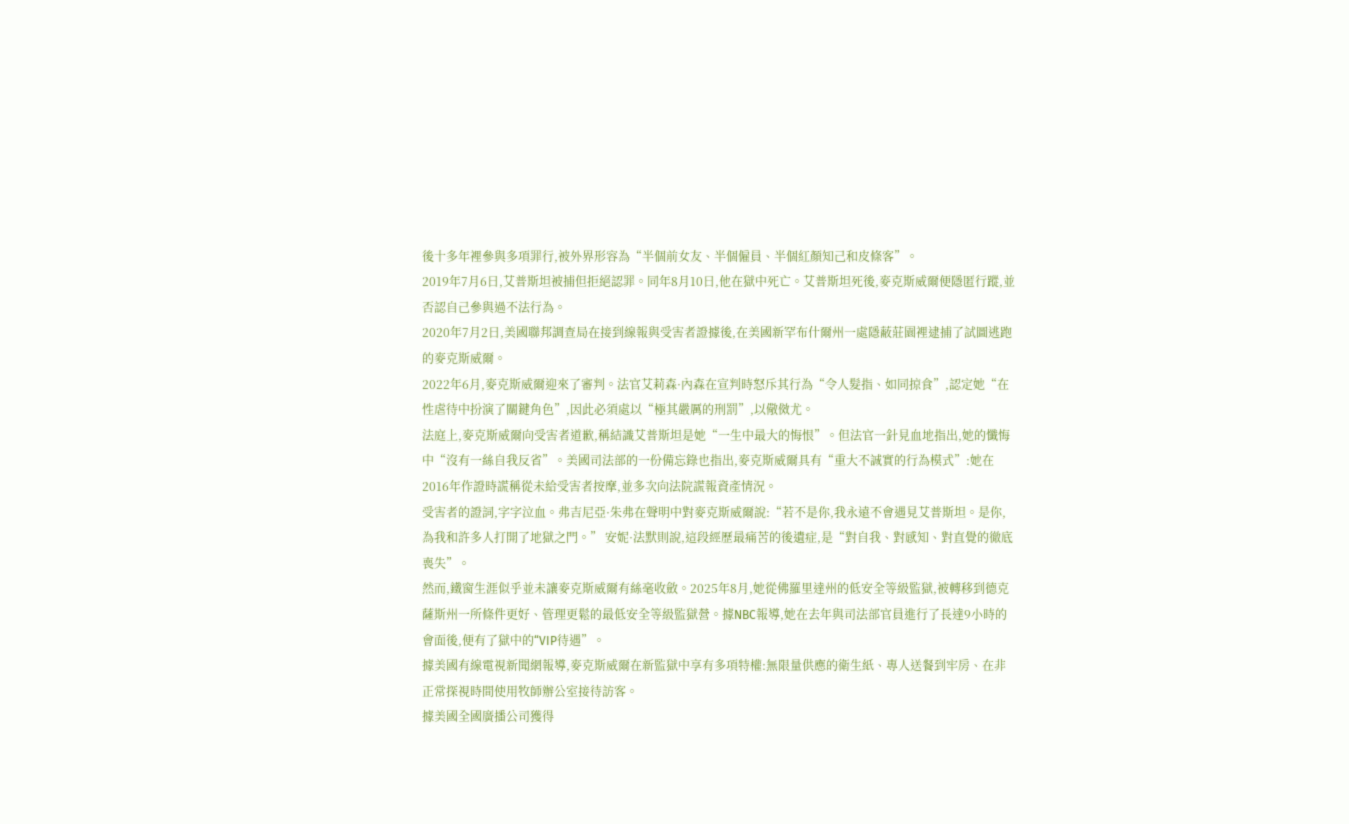後十多年裡參與多項罪行,被外界形容為“半個前女友、半個僱員、半個紅顏知己和皮條客”。
2019年7月6日,艾普斯坦被捕但拒絕認罪。同年8月10日,他在獄中死亡。艾普斯坦死後,麥克斯威爾便隱匿行蹤,並否認自己參與過不法行為。
2020年7月2日,美國聯邦調查局在接到線報與受害者證據後,在美國新罕布什爾州一處隱蔽莊園裡逮捕了試圖逃跑的麥克斯威爾。
2022年6月,麥克斯威爾迎來了審判。法官艾莉森·內森在宣判時怒斥其行為“令人髮指、如同掠食”,認定她“在性虐待中扮演了關鍵角色”,因此必須處以“極其嚴厲的刑罰”,以儆傚尤。
法庭上,麥克斯威爾向受害者道歉,稱結識艾普斯坦是她“一生中最大的悔恨”。但法官一針見血地指出,她的懺悔中“沒有一絲自我反省”。美國司法部的一份備忘錄也指出,麥克斯威爾具有“重大不誠實的行為模式”:她在2016年作證時謊稱從未給受害者按摩,並多次向法院謊報資產情況。
受害者的證詞,字字泣血。弗吉尼亞·朱弗在聲明中對麥克斯威爾說:“若不是你,我永遠不會遇見艾普斯坦。是你,為我和許多人打開了地獄之門。” 安妮·法默則說,這段經歷最痛苦的後遺症,是“對自我、對感知、對直覺的徹底喪失”。
然而,鐵窗生涯似乎並未讓麥克斯威爾有絲毫收斂。2025年8月,她從佛羅里達州的低安全等級監獄,被轉移到德克薩斯州一所條件更好、管理更鬆的最低安全等級監獄營。據NBC報導,她在去年與司法部官員進行了長達9小時的會面後,便有了獄中的“VIP待遇”。
據美國有線電視新聞網報導,麥克斯威爾在新監獄中享有多項特權:無限量供應的衛生紙、專人送餐到牢房、在非正常探視時間使用牧師辦公室接待訪客。
據美國全國廣播公司獲得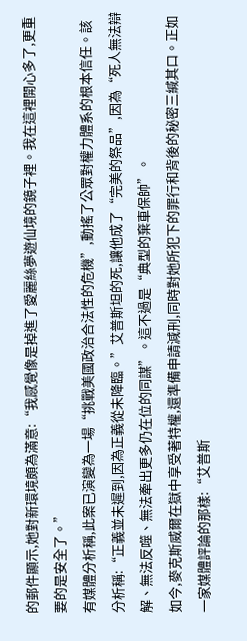的郵件顯示,她對新環境頗為滿意:“我感覺像是掉進了愛麗絲夢遊仙境的鏡子裡。我在這裡開心多了,更重要的是安全了。”
有媒體分析稱,此案已演變為一場“挑戰美國政治合法性的危機”,動搖了公眾對權力體系的根本信任。該分析稱:“正義並未遲到,因為正義從未降臨。”艾普斯坦的死,讓他成了“完美的祭品”,因為“死人無法辯解、無法反噬、無法牽出更多仍在位的同謀”。這不過是“典型的棄車保帥”。
如今,麥克斯威爾在獄中享受著特權,還準備申請減刑,同時對她所犯下的罪行和背後的秘密三緘其口。正如一家媒體評論的那樣:“艾普斯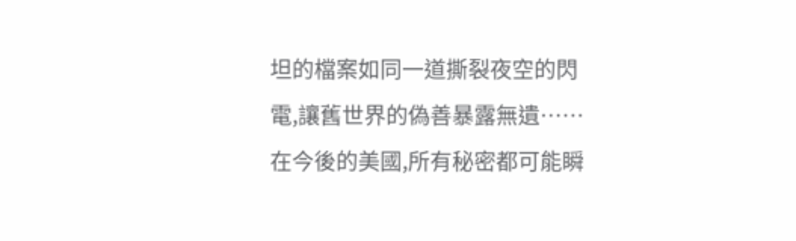坦的檔案如同一道撕裂夜空的閃電,讓舊世界的偽善暴露無遺……在今後的美國,所有秘密都可能瞬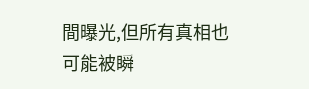間曝光,但所有真相也可能被瞬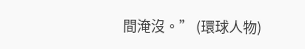間淹沒。” (環球人物)